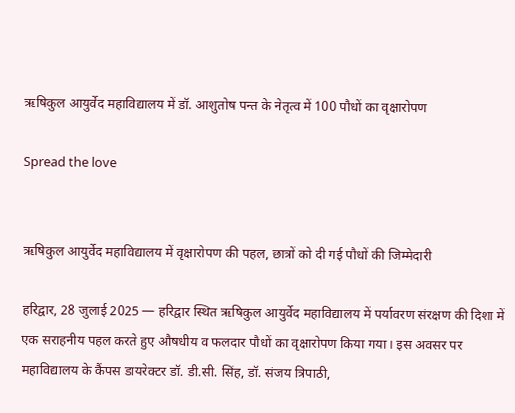ऋषिकुल आयुर्वेद महाविद्यालय में डॉ. आशुतोष पन्त के नेतृत्व में 100 पौधों का वृक्षारोपण

Spread the love


ऋषिकुल आयुर्वेद महाविद्यालय में वृक्षारोपण की पहल, छात्रों को दी गई पौधों की जिम्मेदारी

हरिद्वार, 28 जुलाई 2025 — हरिद्वार स्थित ऋषिकुल आयुर्वेद महाविद्यालय में पर्यावरण संरक्षण की दिशा में एक सराहनीय पहल करते हुए औषधीय व फलदार पौधों का वृक्षारोपण किया गया। इस अवसर पर महाविद्यालय के कैंपस डायरेक्टर डॉ. डी.सी. सिंह, डॉ. संजय त्रिपाठी,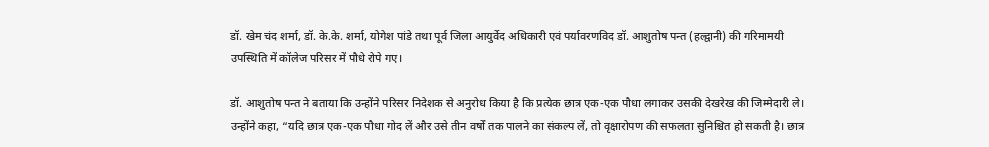डॉ. खेम चंद शर्मा, डॉ. के.के. शर्मा, योगेश पांडे तथा पूर्व जिला आयुर्वेद अधिकारी एवं पर्यावरणविद डॉ. आशुतोष पन्त (हल्द्वानी) की गरिमामयी उपस्थिति में कॉलेज परिसर में पौधे रोपे गए।

डॉ. आशुतोष पन्त ने बताया कि उन्होंने परिसर निदेशक से अनुरोध किया है कि प्रत्येक छात्र एक-एक पौधा लगाकर उसकी देखरेख की जिम्मेदारी ले। उन्होंने कहा, “यदि छात्र एक-एक पौधा गोद लें और उसे तीन वर्षों तक पालने का संकल्प लें, तो वृक्षारोपण की सफलता सुनिश्चित हो सकती है। छात्र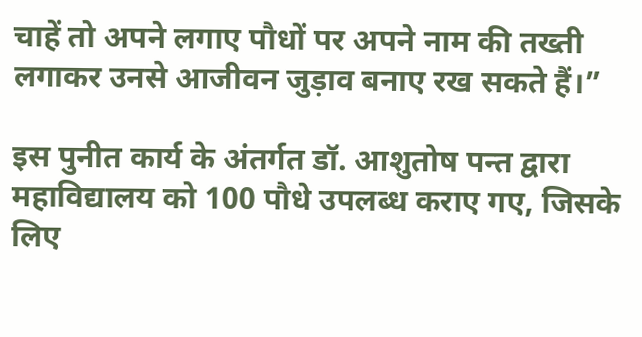चाहें तो अपने लगाए पौधों पर अपने नाम की तख्ती लगाकर उनसे आजीवन जुड़ाव बनाए रख सकते हैं।”

इस पुनीत कार्य के अंतर्गत डॉ. आशुतोष पन्त द्वारा महाविद्यालय को 100 पौधे उपलब्ध कराए गए, जिसके लिए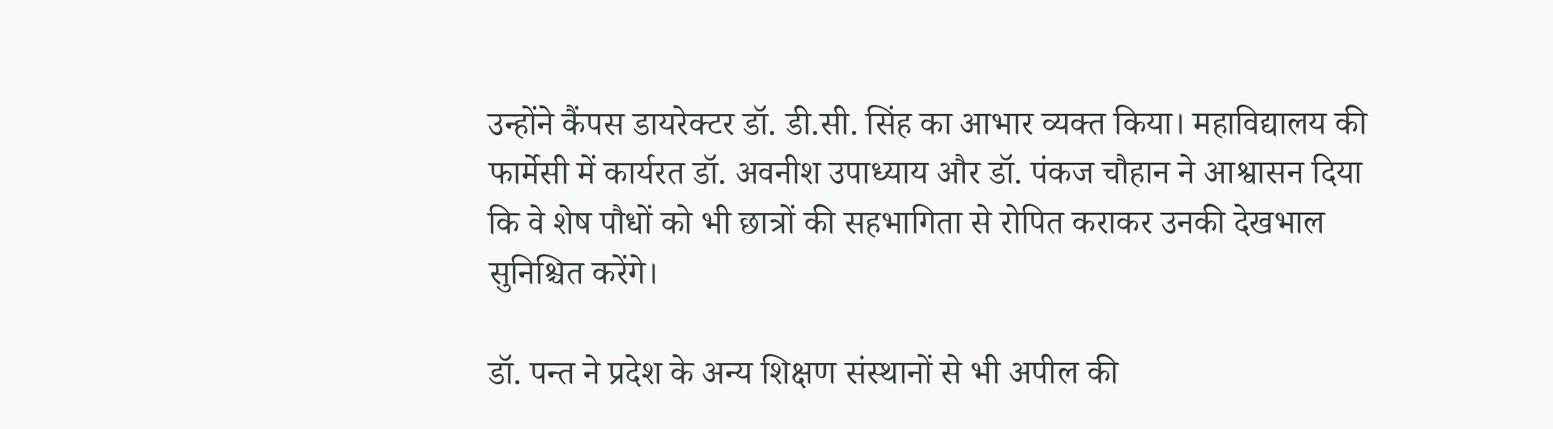उन्होंने कैंपस डायरेक्टर डॉ. डी.सी. सिंह का आभार व्यक्त किया। महाविद्यालय की फार्मेसी में कार्यरत डॉ. अवनीश उपाध्याय और डॉ. पंकज चौहान ने आश्वासन दिया कि वे शेष पौधों को भी छात्रों की सहभागिता से रोपित कराकर उनकी देखभाल सुनिश्चित करेंगे।

डॉ. पन्त ने प्रदेश के अन्य शिक्षण संस्थानों से भी अपील की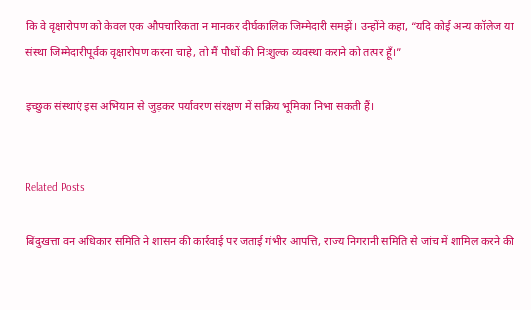कि वे वृक्षारोपण को केवल एक औपचारिकता न मानकर दीर्घकालिक जिम्मेदारी समझें। उन्होंने कहा, “यदि कोई अन्य कॉलेज या संस्था जिम्मेदारीपूर्वक वृक्षारोपण करना चाहे, तो मैं पौधों की निःशुल्क व्यवस्था कराने को तत्पर हूँ।”

इच्छुक संस्थाएं इस अभियान से जुड़कर पर्यावरण संरक्षण में सक्रिय भूमिका निभा सकती हैं।


Related Posts

बिंदुखत्ता वन अधिकार समिति ने शासन की कार्रवाई पर जताई गंभीर आपत्ति, राज्य निगरानी समिति से जांच में शामिल करने की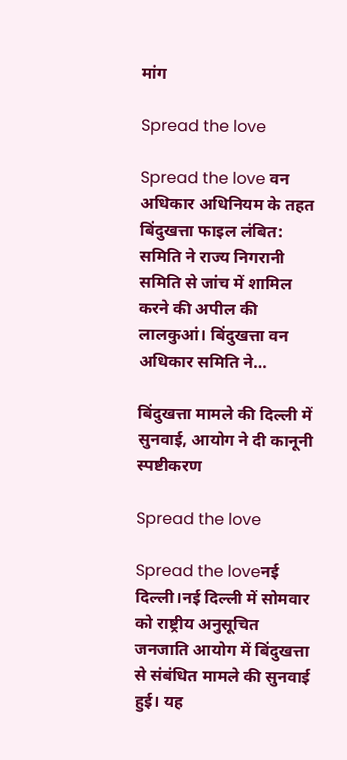मांग

Spread the love

Spread the love वन अधिकार अधिनियम के तहत बिंदुखत्ता फाइल लंबित: समिति ने राज्य निगरानी समिति से जांच में शामिल करने की अपील की लालकुआं। बिंदुखत्ता वन अधिकार समिति ने…

बिंदुखत्ता मामले की दिल्ली में सुनवाई, आयोग ने दी कानूनी स्पष्टीकरण

Spread the love

Spread the loveनई दिल्ली।नई दिल्ली में सोमवार को राष्ट्रीय अनुसूचित जनजाति आयोग में बिंदुखत्ता से संबंधित मामले की सुनवाई हुई। यह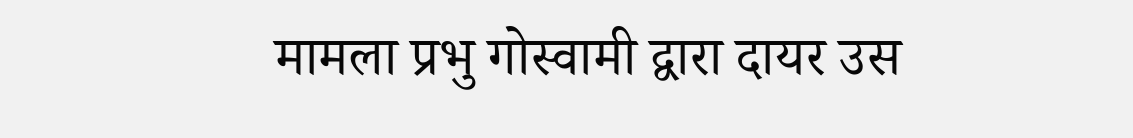मामला प्रभु गोस्वामी द्वारा दायर उस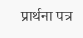प्रार्थना पत्र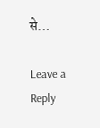से…

Leave a Reply